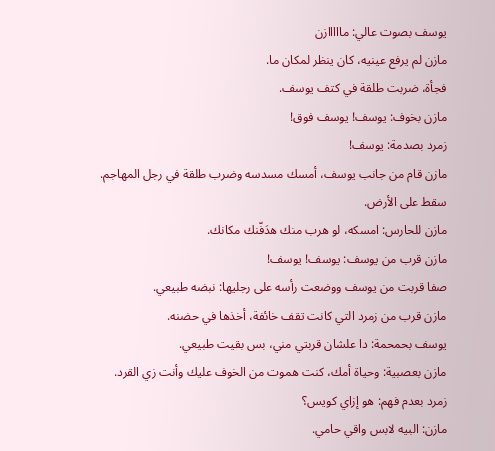يوسف بصوت عالي: مااااازن
مازن لم يرفع عينيه، كان ينظر لمكان ما.
فجأة، ضربت طلقة في كتف يوسف.
مازن بخوف: يوسف! يوسف فوق!
زمرد بصدمة: يوسف!
مازن قام من جانب يوسف، أمسك مسدسه وضرب طلقة في رجل المهاجم. سقط على الأرض.
مازن للحارس: امسكه، لو هرب منك هدَفّنك مكانك.
مازن قرب من يوسف: يوسف! يوسف!
صفا قربت من يوسف ووضعت رأسه على رجليها: نبضه طبيعي.
مازن قرب من زمرد التي كانت تقف خائفة، أخذها في حضنه.
يوسف بحمحمة: دا علشان قربتي مني، بس بقيت طبيعي.
مازن بعصبية: وحياة أمك، كنت هموت من الخوف عليك وأنت زي القرد.
زمرد بعدم فهم: هو إزاي كويس؟
مازن: البيه لابس واقي حامي.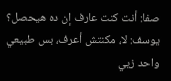صفا: أنت كنت عارف إن ده هيحصل؟
يوسف: لا، مكنتش أعرف، بس طبيعي واحد زيي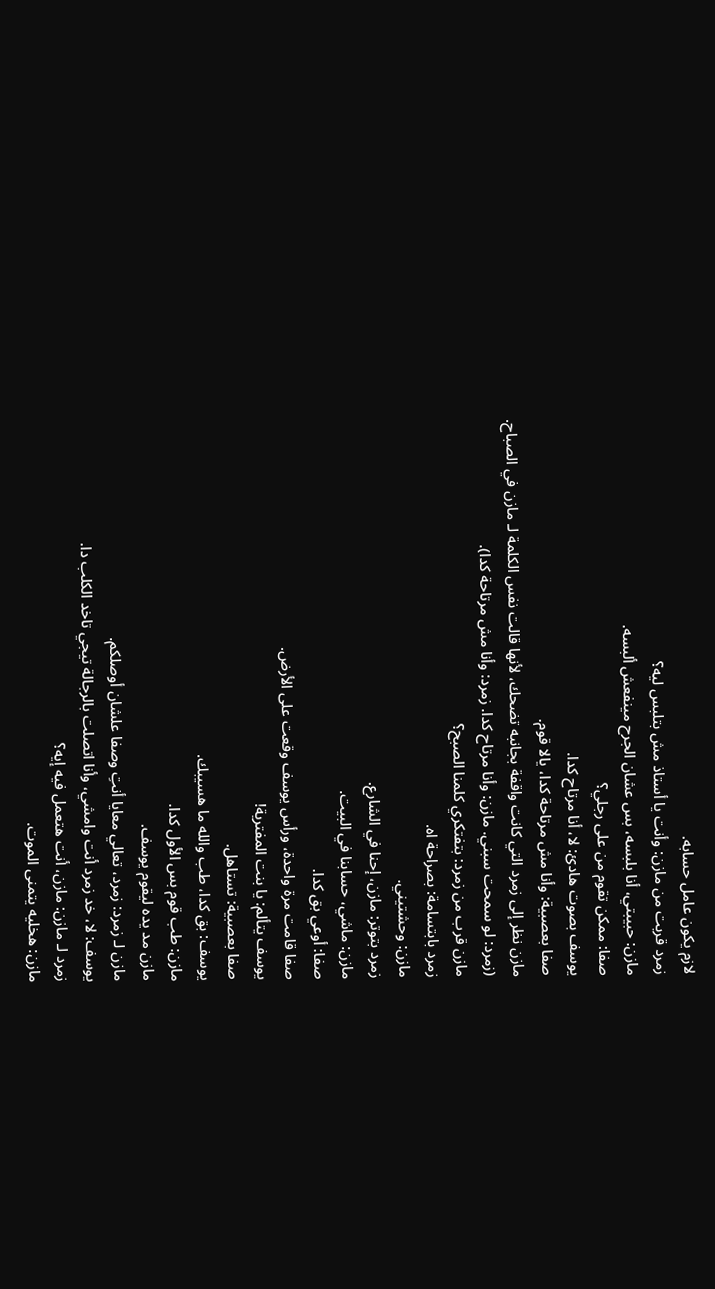لازم يكون عامل حسابه.
زمرد قربت من مازن: وأنت يا أستاذ مش بتلبس ليه؟
مازن: حبيبتي، أنا بلبسه، بس عشان الجرح مينفعش ألبسه.
صفا: ممكن تقوم من على رجلي؟
يوسف بصوت هادئ: لا، أنا مرتاح كدا.
صفا بعصبية: وأنا مش مرتاحة كدا، يالا قوم.
مازن نظر إلى زمرد التي كانت واقفة بجانبه تضحك، لأنها قالت نفس الكلمة لـ مازن في الصباح.
(زمرد: لو سمحت سبني. مازن: وأنا مرتاح كدا. زمرد: وأنا مش مرتاحة كدا).
مازن قرب من زمرد: بتفتكري كلمنا الصبح؟
زمرد بابتسامة: بصراحة اه.
مازن: وحشتيني.
زمرد بتوتر: مازن، إحنا في الشارع.
مازن: ماشي، حسابنا في البيت.
صفا: أوعي بق كدا.
صفا قامت مرة واحدة، ورأس يوسف وقعت على الأرض.
يوسف يتألم: يا بنت المفترية!
صفا بعصبية: تستاهل.
يوسف: بق كدا، طب والله ما هسيبك.
مازن: طب قوم بس الأول كدا.
مازن مد يده ليقوم يوسف.
مازن لـ زمرد: زمرد، تعالي معايا أنتِ وصفا علشان أوصلكم.
يوسف: لا، خد زمرد أنت وامشي، وأنا اتصلت بالرجالة تيجي تاخد الكلب دا.
زمرد لـ مازن: مازن، أنت هتعمل فيه إيه؟
مازن: هخليه يتمنى الموت.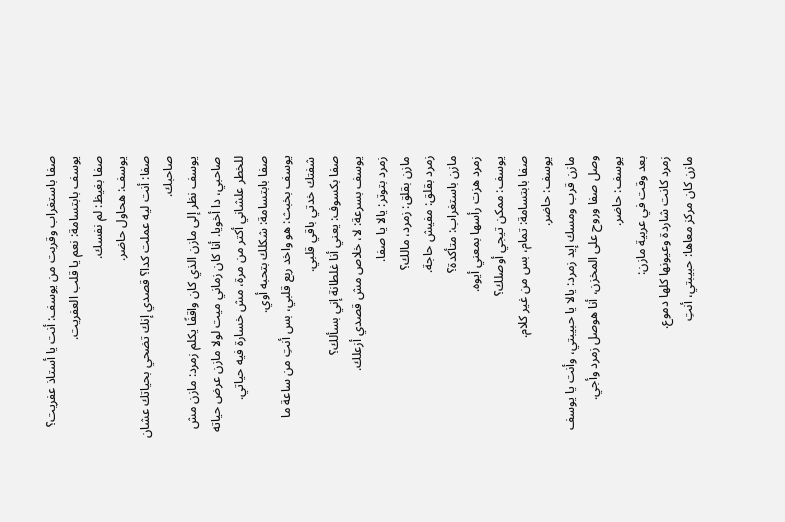صفا باستغراب وقربت من يوسف: أنت يا أستاذ عفريت؟
يوسف بابتسامة: نعم يا قلب العفريت.
صفا بغيظ: لم نفسك.
يوسف: هحاول حاضر.
صفا: أنت ليه عملت كدا؟ قصدي إنك تضحي بحياتك عشان صاحبك.
يوسف نظر إلى مازن الذي كان واقفًا يكلم زمرد: مازن مش صاحبي، دا أخويا. أنا كان زماني ميت لولا مازن عرض حياته للخطر علشاني أكتر من مرة، مش خسارة فيه حياتي.
صفا بابتسامة: شكلك بتحبه أوي.
يوسف بخبث: هو واخد ربع قلبي، بس أنتِ من ساعة ما شفتك خدتي باقي قلبي.
صفا بكسوف: يعني أنا غلطانة إني بسألك؟
يوسف بسرعة: لا، خلاص مش قصدي أزعلك.
زمرد بتوتر: يالا يا صفا.
مازن بقلق: زمرد، مالك؟
زمرد بقلق: مفيش حاجة.
مازن باستغراب: متأكدة؟
زمرد هزت رأسها بمعني أيوه.
يوسف: ممكن تيجي أوصلك؟
صفا بابتسامة: تمام، بس من غير كلام.
يوسف: حاضر.
مازن قرب ومسك إيد زمرد: يالا يا حبيبتي، وأنت يا يوسف وصل صفا وروح على المخزن، أنا هوصل زمرد وأجي.
يوسف: حاضر.
بعد وقت في عربية مازن:
زمرد كانت شاردة وعيونها كلها دموع.
مازن كان مركز معاها: حبيبتي، أنتِ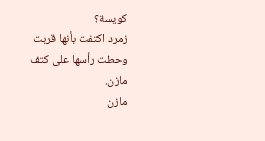كويسة؟
زمرد اكتفت بأنها قربت وحطت رأسها على كتف مازن.
مازن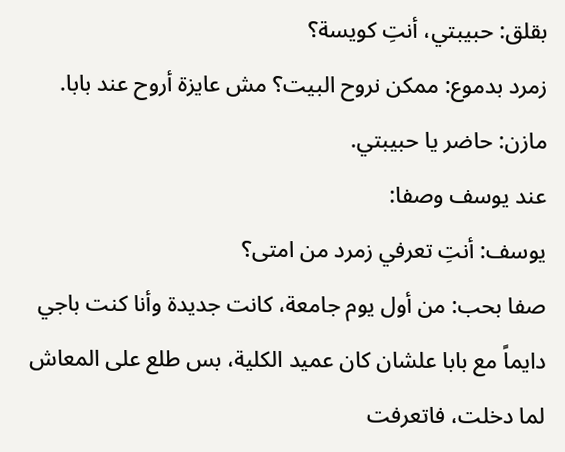بقلق: حبيبتي، أنتِ كويسة؟
زمرد بدموع: ممكن نروح البيت؟ مش عايزة أروح عند بابا.
مازن: حاضر يا حبيبتي.
عند يوسف وصفا:
يوسف: أنتِ تعرفي زمرد من امتى؟
صفا بحب: من أول يوم جامعة، كانت جديدة وأنا كنت باجي دايماً مع بابا علشان كان عميد الكلية، بس طلع على المعاش لما دخلت، فاتعرفت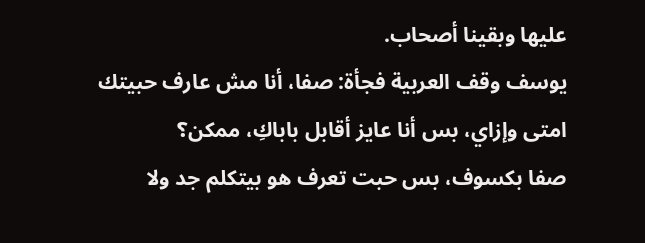عليها وبقينا أصحاب.
يوسف وقف العربية فجأة: صفا، أنا مش عارف حبيتك امتى وإزاي، بس أنا عايز أقابل باباكِ، ممكن؟
صفا بكسوف، بس حبت تعرف هو بيتكلم جد ولا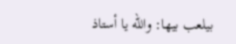بيلعب بيها: والله يا أستاذ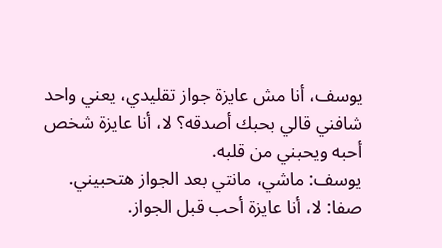يوسف، أنا مش عايزة جواز تقليدي، يعني واحد شافني قالي بحبك أصدقه؟ لا، أنا عايزة شخص أحبه ويحبني من قلبه.
يوسف: ماشي، مانتي بعد الجواز هتحبيني.
صفا: لا، أنا عايزة أحب قبل الجواز.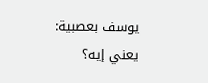يوسف بعصبية: يعني إيه؟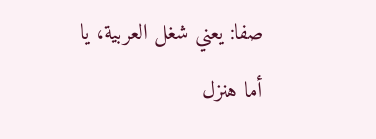صفا: يعني شغل العربية، يا أما هنزل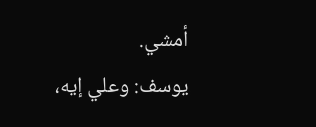أمشي.
يوسف: وعلي إيه،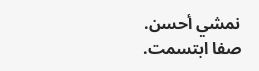نمشي أحسن.
صفا ابتسمت.